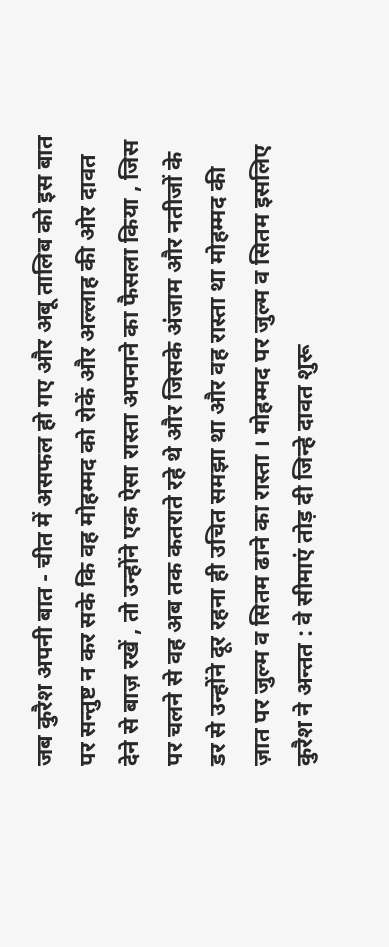जब कुरैश अपनी बात - चीत में असफल हो गए और अबू तालिब को इस बात पर सन्तुष्ट न कर सके कि वह मोहम्मद को रोकें और अल्लाह की ओर दावत देने से बाज़ रखें , तो उन्होंने एक ऐसा रास्ता अपनाने का फैसला किया , जिस पर चलने से वह अब तक कतराते रहे थे और जिसके अंजाम और नतीजों के डर से उन्होंने दूर रहना ही उचित समझा था और वह रास्ता था मोहम्मद की ज़ात पर जुल्म व सितम ढाने का रास्ता । मोहम्मद पर जुल्म व सितम इसलिए कुरैश ने अन्तत : वे सीमाएं तोड़ दी जिन्हे दावत शुरू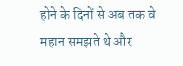होने के दिनों से अब तक वे महान समझते थे और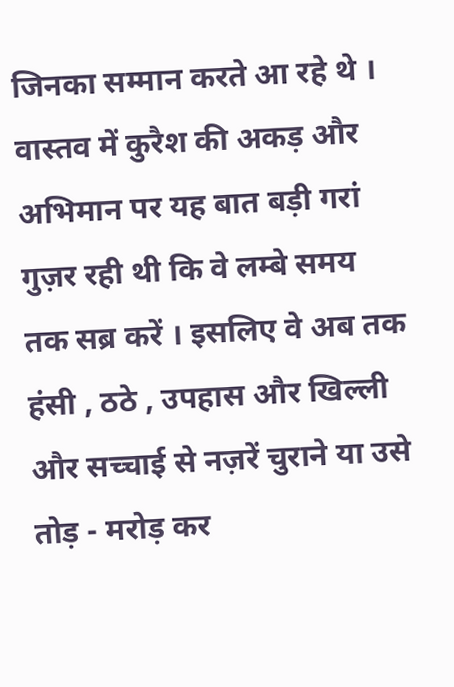जिनका सम्मान करते आ रहे थे । वास्तव में कुरैश की अकड़ और अभिमान पर यह बात बड़ी गरां गुज़र रही थी कि वे लम्बे समय तक सब्र करें । इसलिए वे अब तक हंसी , ठठे , उपहास और खिल्ली और सच्चाई से नज़रें चुराने या उसे तोड़ - मरोड़ कर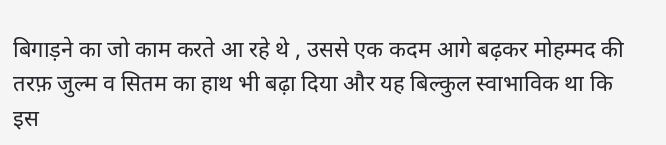बिगाड़ने का जो काम करते आ रहे थे , उससे एक कदम आगे बढ़कर मोहम्मद की तरफ़ जुल्म व सितम का हाथ भी बढ़ा दिया और यह बिल्कुल स्वाभाविक था कि इस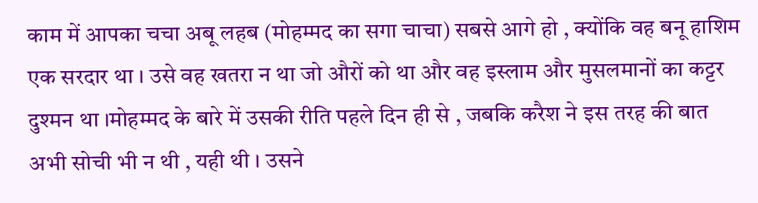काम में आपका चचा अबू लहब (मोहम्मद का सगा चाचा) सबसे आगे हो , क्योंकि वह बनू हाशिम एक सरदार था । उसे वह खतरा न था जो औरों को था और वह इस्लाम और मुसलमानों का कट्टर दुश्मन था ।मोहम्मद के बारे में उसकी रीति पहले दिन ही से , जबकि करैश ने इस तरह की बात अभी सोची भी न थी , यही थी । उसने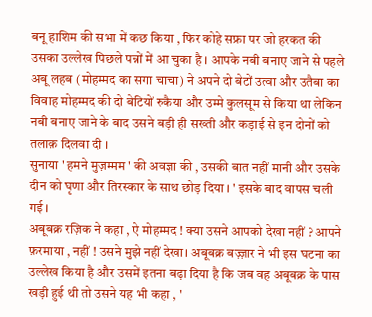बनू हाशिम की सभा में कछ किया , फिर कोहे सफ्रा पर जो हरकत की उसका उल्लेख पिछले पन्नों में आ चुका है । आपके नबी बनाए जाने से पहले अबू लहब (मोहम्मद का सगा चाचा) ने अपने दो बेटों उत्वा और उतैबा का विवाह मोहम्मद की दो बेटियों रुकैया और उम्मे कुलसूम से किया था लेकिन नबी बनाए जाने के बाद उसने बड़ी ही सख्ती और कड़ाई से इन दोनों को तलाक़ दिलवा दी ।
सुनाया ' हमने मुज़म्मम ' की अवज्ञा की , उसकी बात नहीं मानी और उसके दीन को घृणा और तिरस्कार के साथ छोड़ दिया । ' इसके बाद वापस चली गई ।
अबूबक्र रज़िक ने कहा , ऐ मोहम्मद ! क्या उसने आपको देखा नहीं ? आपने फ़रमाया , नहीं ! उसने मुझे नहीं देखा। अबूबक्र बज़्ज़ार ने भी इस घटना का उल्लेख किया है और उसमें इतना बढ़ा दिया है कि जब वह अबूबक्र के पास खड़ी हुई थी तो उसने यह भी कहा , '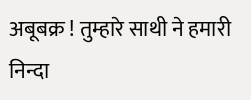अबूबक्र ! तुम्हारे साथी ने हमारी निन्दा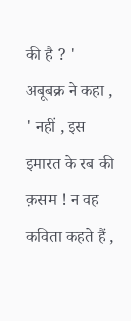की है ? ' अबूबक्र ने कहा , ' नहीं , इस इमारत के रब की क़सम ! न वह कविता कहते हैं ,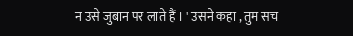न उसे जुबान पर लाते हैं । ' उसने कहा , तुम सच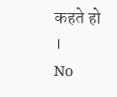कहते हो ।
No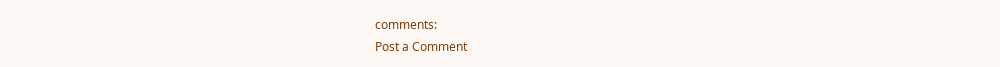comments:
Post a Comment